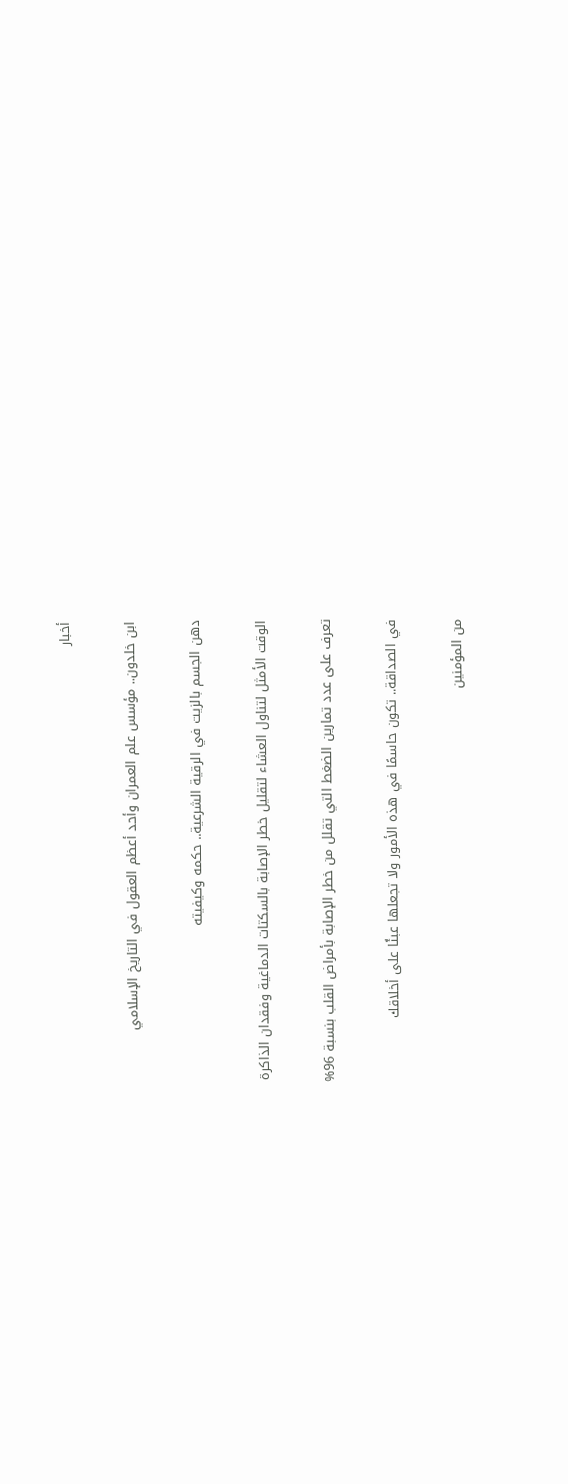أخبار

ابن خلدون.. مؤسس علم العمران وأحد أعظم العقول في التاريخ الإسلامي

دهن الجسم بالزيت في الرقية الشرعية.. حكمه وكيفيته

الوقت الأمثل لتناول العشاء لتقليل خطر الإصابة بالسكتات الدماغية وفقدان الذاكرة

تعرف على عدد تمارين الضغط التي تقلل من خطر الإصابة بأمراض القلب بنسبة 96%

في الصداقة.. تكون حاسمًا في هذه الأمور ولا تجعلها عبئًا على أخلاقك

من المؤمنين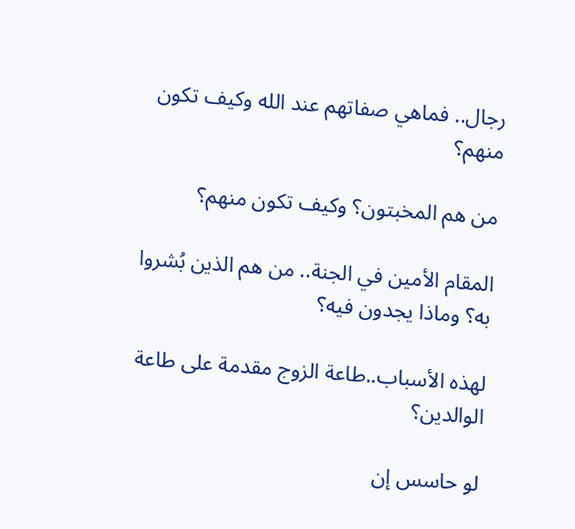رجال.. فماهي صفاتهم عند الله وكيف تكون منهم؟

من هم المخبتون؟ وكيف تكون منهم؟

المقام الأمين في الجنة.. من هم الذين بُشروا به؟ وماذا يجدون فيه؟

لهذه الأسباب..طاعة الزوج مقدمة على طاعة الوالدين؟

لو حاسس إن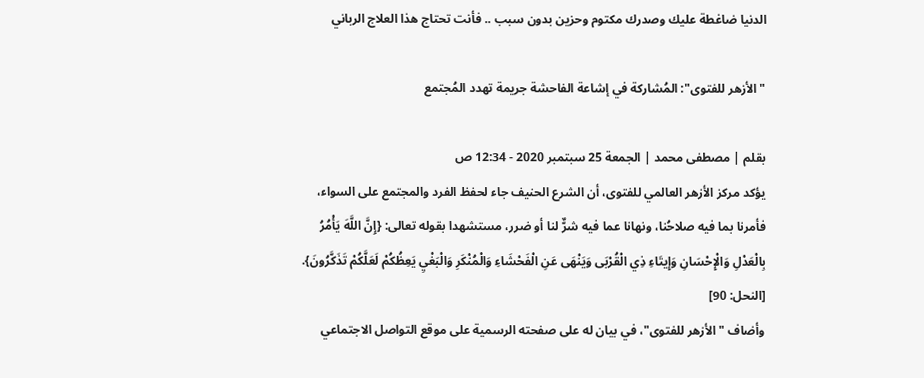الدنيا ضاغطة عليك وصدرك مكتوم وحزين بدون سبب .. فأنت تحتاج هذا العلاج الرباني

"الأزهر للفتوى": المُشاركة في إشاعة الفاحشة جريمة تهدد المُجتمع

بقلم | مصطفى محمد | الجمعة 25 سبتمبر 2020 - 12:34 ص
يؤكد مركز الأزهر العالمي للفتوى، أن الشرع الحنيف جاء لحفظ الفرد والمجتمع على السواء، فأمرنا بما فيه صلاحُنا، ونهانا عما فيه شرٌّ لنا أو ضرر، مستشهدا بقوله تعالى: {إِنَّ اللَّهَ يَأْمُرُ بِالْعَدْلِ وَالْإِحْسَانِ وَإِيتَاءِ ذِي الْقُرْبَى وَيَنْهَى عَنِ الْفَحْشَاءِ وَالْمُنْكَرِ وَالْبَغْيِ يَعِظُكُمْ لَعَلَّكُمْ تَذَكَّرُونَ}. [النحل: 90]
وأضاف "الأزهر للفتوى"، في بيان له على صفحته الرسمية على موقع التواصل الاجتماعي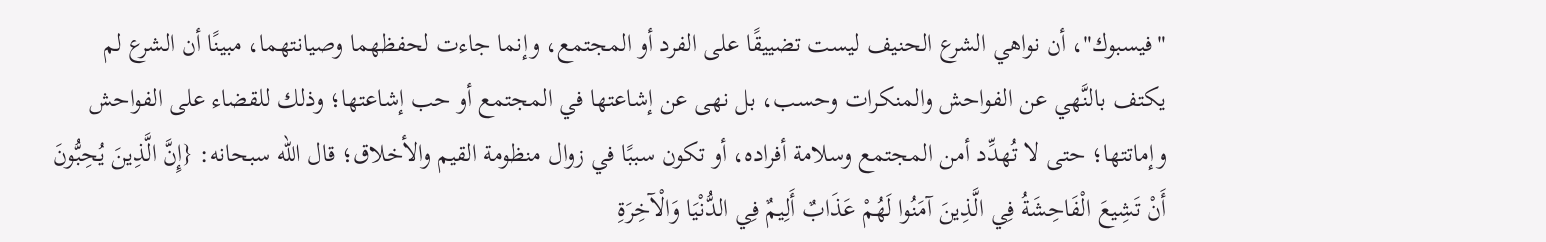"فيسبوك"، أن نواهي الشرع الحنيف ليست تضييقًا على الفرد أو المجتمع، وإنما جاءت لحفظهما وصيانتهما، مبينًا أن الشرع لم يكتف بالنَّهي عن الفواحش والمنكرات وحسب، بل نهى عن إشاعتها في المجتمع أو حب إشاعتها؛ وذلك للقضاء على الفواحش وإماتتها؛ حتى لا تُهدِّد أمن المجتمع وسلامة أفراده، أو تكون سببًا في زوال منظومة القيم والأخلاق؛ قال الله سبحانه: {إِنَّ الَّذِينَ يُحِبُّونَ أَنْ تَشِيعَ الْفَاحِشَةُ فِي الَّذِينَ آمَنُوا لَهُمْ عَذَابٌ أَلِيمٌ فِي الدُّنْيَا وَالْآخِرَةِ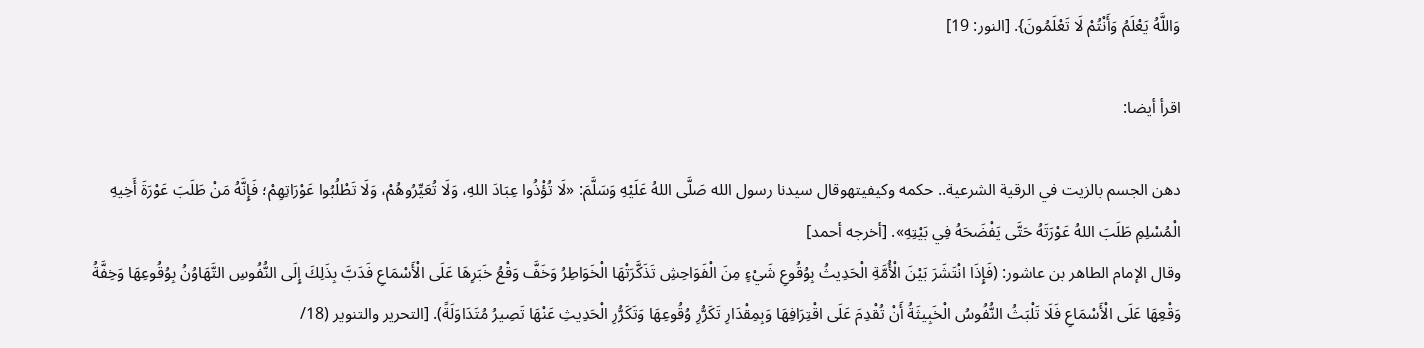وَاللَّهُ يَعْلَمُ وَأَنْتُمْ لَا تَعْلَمُونَ}. [النور: 19]

اقرأ أيضا:

دهن الجسم بالزيت في الرقية الشرعية.. حكمه وكيفيتهوقال سيدنا رسول الله صَلَّى اللهُ عَلَيْهِ وَسَلَّمَ: «لَا تُؤْذُوا عِبَادَ اللهِ، وَلَا تُعَيِّرُوهُمْ، وَلَا تَطْلُبُوا عَوْرَاتِهِمْ؛ فَإِنَّهُ مَنْ طَلَبَ عَوْرَةَ أَخِيهِ الْمُسْلِمِ طَلَبَ اللهُ عَوْرَتَهُ حَتَّى يَفْضَحَهُ فِي بَيْتِهِ». [أخرجه أحمد]
وقال الإمام الطاهر بن عاشور: (فَإِذَا انْتَشَرَ بَيْنَ الْأُمَّةِ الْحَدِيثُ بِوُقُوعِ شَيْءٍ مِنَ الْفَوَاحِشِ تَذَكَّرَتْهَا الْخَوَاطِرُ وَخَفَّ وَقْعُ خَبَرِهَا عَلَى الْأَسْمَاعِ فَدَبَّ بِذَلِكَ إِلَى النُّفُوسِ التَّهَاوُنُ بِوُقُوعِهَا وَخِفَّةُ وَقْعِهَا عَلَى الْأَسْمَاعِ فَلَا تَلْبَثُ النُّفُوسُ الْخَبِيثَةُ أَنْ تُقْدِمَ عَلَى اقْتِرَافِهَا وَبِمِقْدَارِ تَكَرُّرِ وُقُوعِهَا وَتَكَرُّرِ الْحَدِيثِ عَنْهَا تَصِيرُ مُتَدَاوَلَةً). [التحرير والتنوير (18/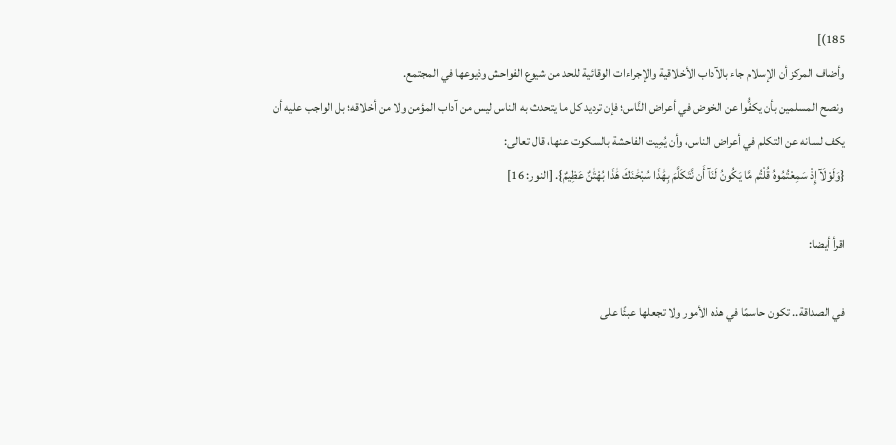185)]
وأضاف المركز أن الإسلام جاء بالآداب الأخلاقية والإجراءات الوقائية للحد من شيوع الفواحش وذيوعها في المجتمع.
 ونصح المسلمين بأن يكفُّوا عن الخوض في أعراض النَّاس؛ فإن ترديد كل ما يتحدث به الناس ليس من آداب المؤمن ولا من أخلاقه؛ بل الواجب عليه أن يكف لسانه عن التكلم في أعراض الناس، وأن يُمِيت الفاحشة بالسكوت عنها، قال تعالى:
{وَلَوْلَآ إِذْ سَمِعْتُمُوهُ قُلْتُم مَّا يَكُونُ لَنَآ أَن نَّتَكَلَّمَ بِهَٰذَا سُبْحَٰنَكَ هَٰذَا بُهْتَٰنٌ عَظِيمٌ}. [النور: 16]

اقرأ أيضا:

في الصداقة.. تكون حاسمًا في هذه الأمور ولا تجعلها عبئًا على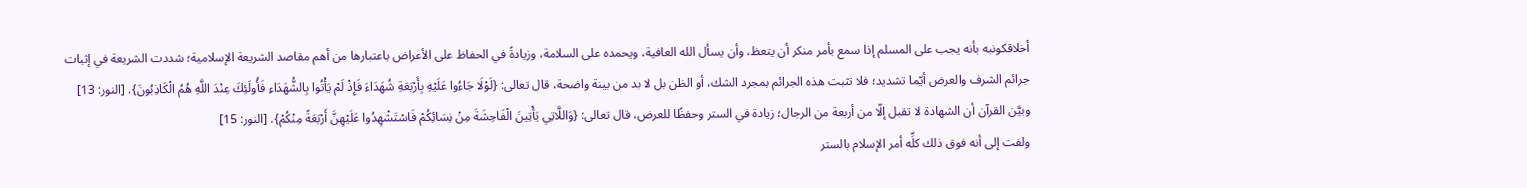أخلاقكونبه بأنه يجب على المسلم إذا سمع بأمر منكر أن يتعظ، وأن يسأل الله العافية، ويحمده على السلامة، وزيادةً في الحفاظ على الأعراض باعتبارها من أهم مقاصد الشريعة الإسلامية؛ شددت الشريعة في إثبات جرائم الشرف والعرض أيّما تشديد؛ فلا تثبت هذه الجرائم بمجرد الشك، أو الظن بل لا بد من بينة واضحة، قال تعالى: {لَوْلَا جَاءُوا عَلَيْهِ بِأَرْبَعَةِ شُهَدَاءَ فَإِذْ لَمْ يَأْتُوا بِالشُّهَدَاءِ فَأُولَئِكَ عِنْدَ اللَّهِ هُمُ الْكَاذِبُونَ}. [النور: 13]
وبيَّن القرآن أن الشهادة لا تقبل إلّا من أربعة من الرجال؛ زيادة في الستر وحفظًا للعرض، قال تعالى: {وَاللَّاتِي يَأْتِينَ الْفَاحِشَةَ مِنْ نِسَائِكُمْ فَاسْتَشْهِدُوا عَلَيْهِنَّ أَرْبَعَةً مِنْكُمْ}. [النور: 15]
ولفت إلى أنه فوق ذلك كلِّه أمر الإسلام بالستر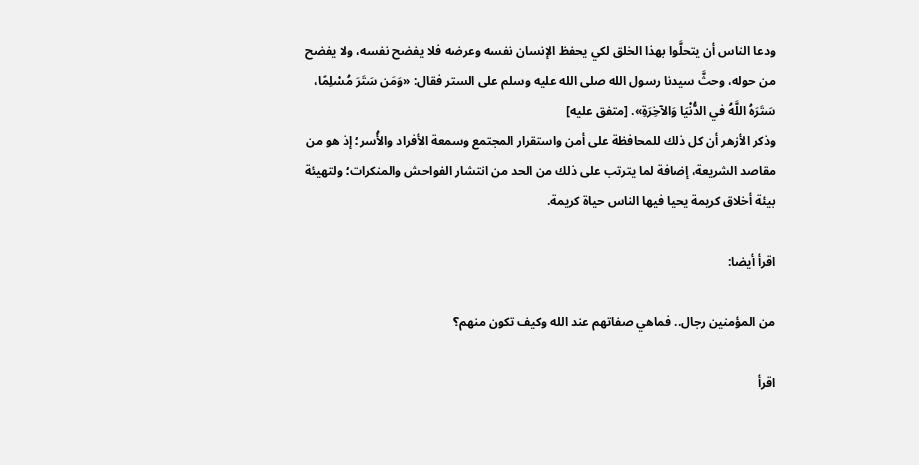ودعا الناس أن يتحلَّوا بهذا الخلق لكي يحفظ الإنسان نفسه وعرضه فلا يفضح نفسه، ولا يفضح من حوله، وحثَّ سيدنا رسول الله صلى الله عليه وسلم على الستر فقال: «وَمَن سَتَرَ مُسْلِمًا، سَتَرَهُ اللَّهُ في الدُّنْيَا وَالآخِرَةِ». [متفق عليه]
وذكر الأزهر أن كل ذلك للمحافظة على أمن واستقرار المجتمع وسمعة الأفراد والأُسر؛ إذ هو من مقاصد الشريعة، إضافة لما يترتب على ذلك من الحد من انتشار الفواحش والمنكرات؛ ولتهيئة بيئة أخلاق كريمة يحيا فيها الناس حياة كريمة.

اقرأ أيضا:

من المؤمنين رجال.. فماهي صفاتهم عند الله وكيف تكون منهم؟

اقرأ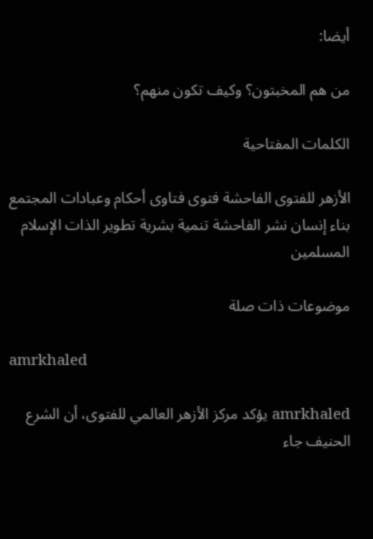أيضا:

من هم المخبتون؟ وكيف تكون منهم؟

الكلمات المفتاحية

الأزهر للفتوى الفاحشة فتوى فتاوى أحكام وعبادات المجتمع بناء إنسان نشر الفاحشة تنمية بشرية تطوير الذات الإسلام المسلمين

موضوعات ذات صلة

amrkhaled

amrkhaled يؤكد مركز الأزهر العالمي للفتوى، أن الشرع الحنيف جاء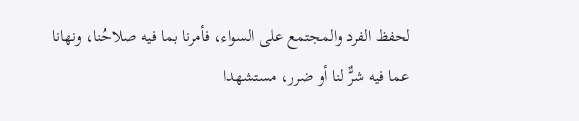لحفظ الفرد والمجتمع على السواء، فأمرنا بما فيه صلاحُنا، ونهانا عما فيه شرٌّ لنا أو ضرر، مستشهدا